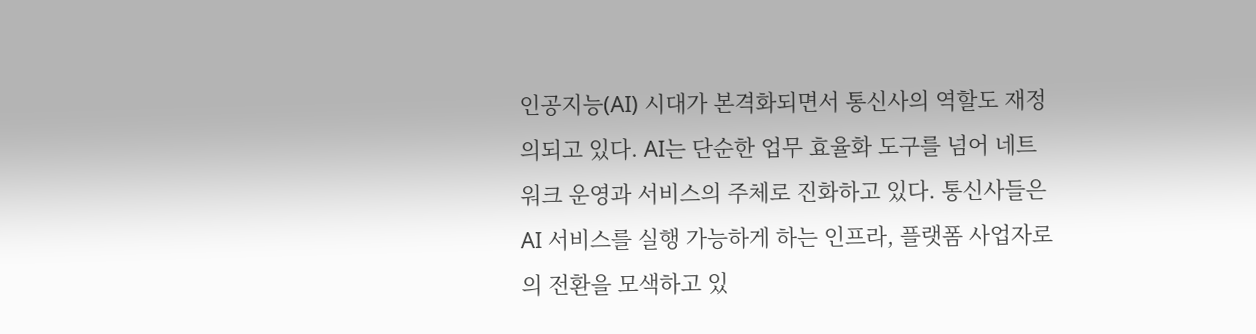인공지능(AI) 시대가 본격화되면서 통신사의 역할도 재정의되고 있다. AI는 단순한 업무 효율화 도구를 넘어 네트워크 운영과 서비스의 주체로 진화하고 있다. 통신사들은 AI 서비스를 실행 가능하게 하는 인프라, 플랫폼 사업자로의 전환을 모색하고 있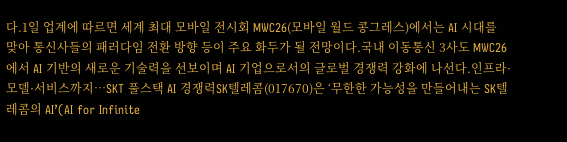다.1일 업계에 따르면 세계 최대 모바일 전시회 MWC26(모바일 월드 콩그레스)에서는 AI 시대를 맞아 통신사들의 패러다임 전환 방향 등이 주요 화두가 될 전망이다.국내 이동통신 3사도 MWC26에서 AI 기반의 새로운 기술력을 선보이며 AI 기업으로서의 글로벌 경쟁력 강화에 나선다.인프라·모델·서비스까지…SKT 풀스택 AI 경쟁력SK텔레콤(017670)은 ‘무한한 가능성을 만들어내는 SK텔레콤의 AI’(AI for Infinite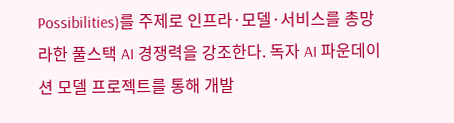Possibilities)를 주제로 인프라·모델·서비스를 총망라한 풀스택 AI 경쟁력을 강조한다. 독자 AI 파운데이션 모델 프로젝트를 통해 개발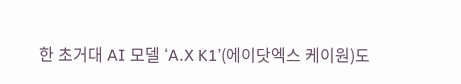한 초거대 AI 모델 ‘A.X K1’(에이닷엑스 케이원)도